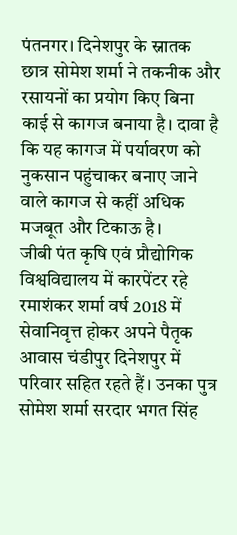पंतनगर। दिनेशपुर के स्नातक छात्र सोमेश शर्मा ने तकनीक और रसायनों का प्रयोग किए बिना काई से कागज बनाया है। दावा है कि यह कागज में पर्यावरण को नुकसान पहुंचाकर बनाए जाने वाले कागज से कहीं अधिक मजबूत और टिकाऊ है।
जीबी पंत कृषि एवं प्रौद्योगिक विश्वविद्यालय में कारपेंटर रहे रमाशंकर शर्मा वर्ष 2018 में सेवानिवृत्त होकर अपने पैतृक आवास चंडीपुर दिनेशपुर में परिवार सहित रहते हैं। उनका पुत्र सोमेश शर्मा सरदार भगत सिंह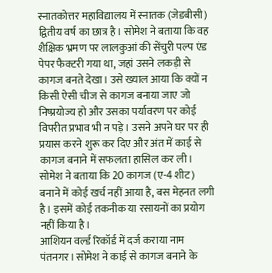स्नातकोत्तर महाविद्यालय में स्नातक (जेडबीसी) द्वितीय वर्ष का छात्र है। सोमेश ने बताया कि वह शैक्षिक भ्रमण पर लालकुआं की सेंचुरी पल्प एंड पेपर फैक्टरी गया था, जहां उसने लकड़ी से कागज बनते देखा। उसे ख्याल आया कि क्यों न किसी ऐसी चीज से कागज बनाया जाए जो निष्प्रयोज्य हो और उसका पर्यावरण पर कोई विपरीत प्रभाव भी न पड़े। उसने अपने घर पर ही प्रयास करने शुरू कर दिए और अंत में काई से कागज बनाने में सफलता हासिल कर ली। सोमेश ने बताया कि 20 कागज (ए-4 शीट) बनाने में कोई खर्च नहीं आया है, बस मेहनत लगी है। इसमें कोई तकनीक या रसायनों का प्रयोग नहीं किया है।
आशियन वर्ल्ड रिकॉर्ड में दर्ज कराया नाम
पंतनगर। सोमेश ने काई से कागज बनाने के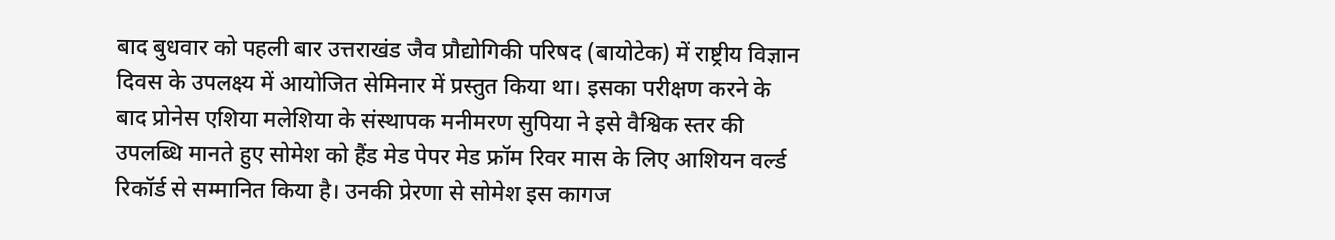बाद बुधवार को पहली बार उत्तराखंड जैव प्रौद्योगिकी परिषद (बायोटेक) में राष्ट्रीय विज्ञान दिवस के उपलक्ष्य में आयोजित सेमिनार में प्रस्तुत किया था। इसका परीक्षण करने के बाद प्रोनेस एशिया मलेशिया के संस्थापक मनीमरण सुपिया ने इसे वैश्विक स्तर की उपलब्धि मानते हुए सोमेश को हैंड मेड पेपर मेड फ्रॉम रिवर मास के लिए आशियन वर्ल्ड रिकॉर्ड से सम्मानित किया है। उनकी प्रेरणा से सोमेश इस कागज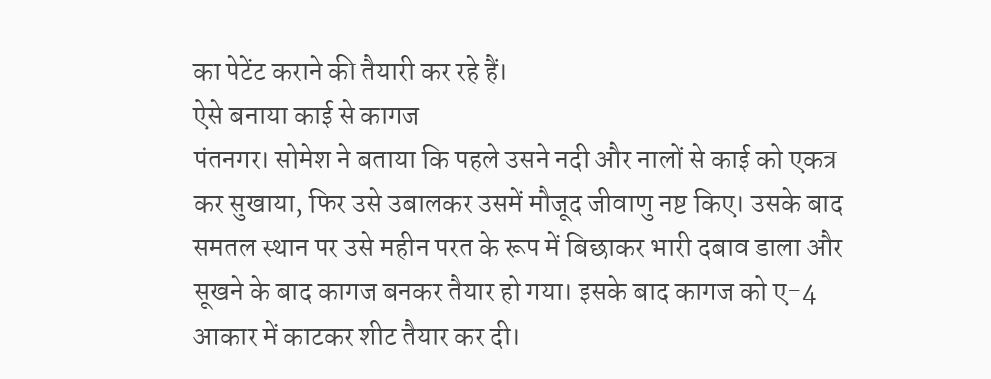का पेटेंट कराने की तैयारी कर रहे हैं।
ऐसे बनाया काई से कागज
पंतनगर। सोमेश ने बताया कि पहले उसने नदी और नालों से काई को एकत्र कर सुखाया, फिर उसे उबालकर उसमें मौजूद जीवाणु नष्ट किए। उसके बाद समतल स्थान पर उसे महीन परत के रूप में बिछाकर भारी दबाव डाला और सूखने के बाद कागज बनकर तैयार हो गया। इसके बाद कागज को ए-4 आकार में काटकर शीट तैयार कर दी।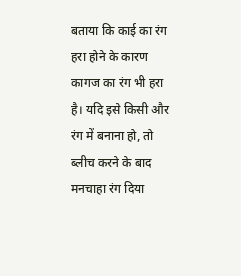बताया कि काई का रंग हरा होने के कारण कागज का रंग भी हरा है। यदि इसे किसी और रंग में बनाना हो, तो ब्लीच करने के बाद मनचाहा रंग दिया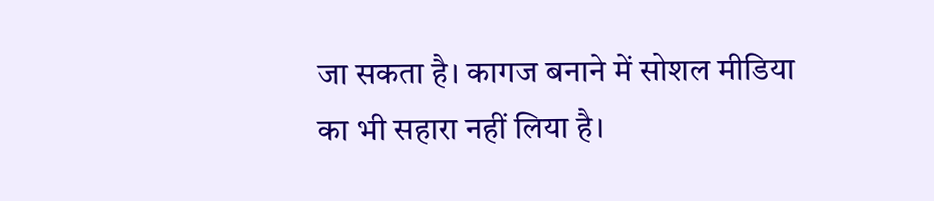जा सकता है। कागज बनाने में सोशल मीडिया का भी सहारा नहीं लिया है।